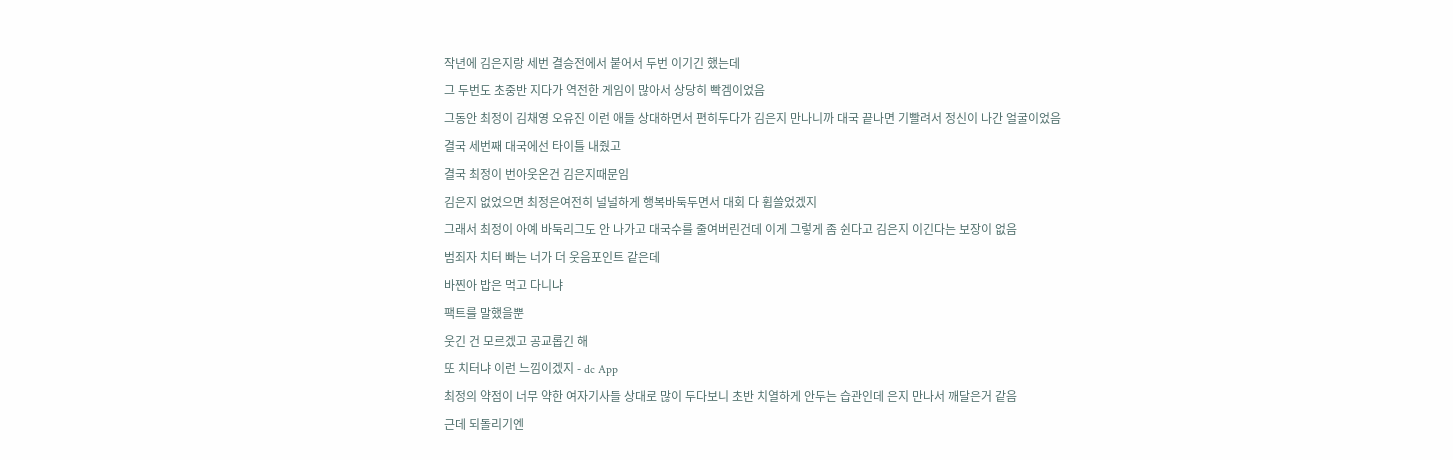작년에 김은지랑 세번 결승전에서 붙어서 두번 이기긴 했는데
그 두번도 초중반 지다가 역전한 게임이 많아서 상당히 빡겜이었음
그동안 최정이 김채영 오유진 이런 애들 상대하면서 편히두다가 김은지 만나니까 대국 끝나면 기빨려서 정신이 나간 얼굴이었음
결국 세번째 대국에선 타이틀 내줬고
결국 최정이 번아웃온건 김은지때문임
김은지 없었으면 최정은여전히 널널하게 행복바둑두면서 대회 다 휩쓸었겠지
그래서 최정이 아예 바둑리그도 안 나가고 대국수를 줄여버린건데 이게 그렇게 좀 쉰다고 김은지 이긴다는 보장이 없음
범죄자 치터 빠는 너가 더 웃음포인트 같은데
바찐아 밥은 먹고 다니냐
팩트를 말했을뿐
웃긴 건 모르겠고 공교롭긴 해
또 치터냐 이런 느낌이겠지 - dc App
최정의 약점이 너무 약한 여자기사들 상대로 많이 두다보니 초반 치열하게 안두는 습관인데 은지 만나서 깨달은거 같음
근데 되돌리기엔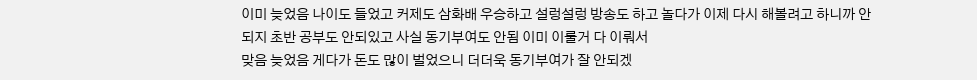이미 늦었음 나이도 들었고 커제도 삼화배 우승하고 설렁설렁 방송도 하고 놀다가 이제 다시 해볼려고 하니까 안되지 초반 공부도 안되있고 사실 동기부여도 안됨 이미 이룰거 다 이뤄서
맞음 늦었음 게다가 돈도 많이 벌었으니 더더욱 동기부여가 잘 안되겠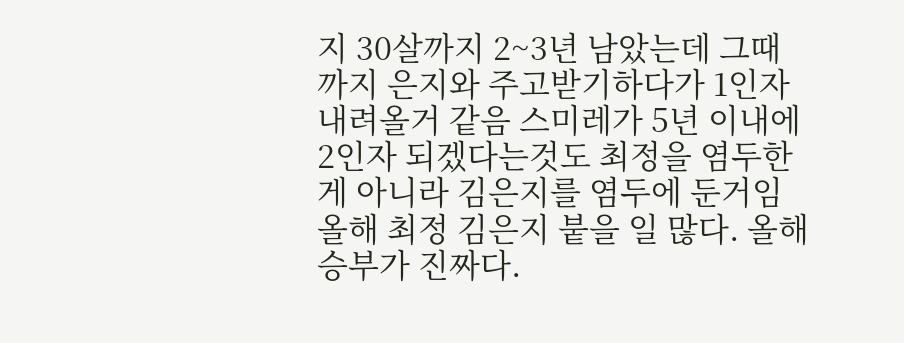지 30살까지 2~3년 남았는데 그때까지 은지와 주고받기하다가 1인자 내려올거 같음 스미레가 5년 이내에 2인자 되겠다는것도 최정을 염두한게 아니라 김은지를 염두에 둔거임
올해 최정 김은지 붙을 일 많다. 올해 승부가 진짜다.